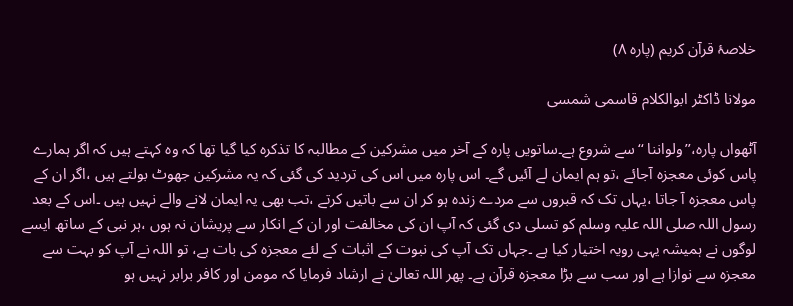خلاصۂ قرآن کریم (پارہ ۸)

مولانا ڈاکٹر ابوالکلام قاسمی شمسی

آٹھواں پارہ،’’ولواننا ‘‘سے شروع ہے۔ساتویں پارہ کے آخر میں مشرکین کے مطالبہ کا تذکرہ کیا گیا تھا کہ وہ کہتے ہیں کہ اگر ہمارے پاس کوئی معجزہ آجائے ،تو ہم ایمان لے آئیں گے۔ اس پارہ میں اس کی تردید کی گئی کہ یہ مشرکین جھوٹ بولتے ہیں ،اگر ان کے پاس معجزہ آ جاتا ،یہاں تک کہ قبروں سے مردے زندہ ہو کر ان سے باتیں کرتے ،تب بھی یہ ایمان لانے والے نہیں ہیں ۔اس کے بعد رسول اللہ صلی اللہ علیہ وسلم کو تسلی دی گئی کہ آپ ان کی مخالفت اور ان کے انکار سے پریشان نہ ہوں ،ہر نبی کے ساتھ ایسے لوگوں نے ہمیشہ یہی رویہ اختیار کیا ہے ۔جہاں تک آپ کی نبوت کے اثبات کے لئے معجزہ کی بات ہے، تو اللہ نے آپ کو بہت سے معجزہ سے نوازا ہے اور سب سے بڑا معجزہ قرآن ہے۔ پھر اللہ تعالیٰ نے ارشاد فرمایا کہ مومن اور کافر برابر نہیں ہو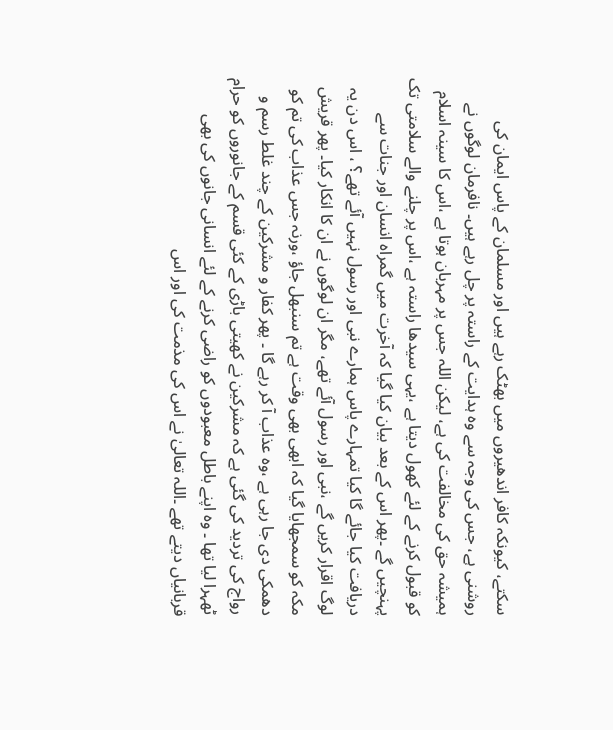سکتے، کیونکہ کافر اندھیروں میں بھٹک رہے ہیں اور مسلمان کے پاس ایمان کی روشنی ہے، جس کی وجہ سے وہ ہدایت کے راستہ پر چل رہے ہیں۔ نافرمان لوگوں نے ہمیشہ حق کی مخالفت کی ہے، لیکن اللہ جس پر مہربان ہوتا ہے ،اس کا سینہ اسلام کو قبول کرنے کے لئے کھول دیتا ہے ،یہی سیدھا راستہ ہے ،اس پر چلنے والے سلامتی تک پہنچیں گے ۔پھر اس کے بعد بیان کیا گیا کہ آخرت میں گمراہ انسان اور جنات سے دریافت کیا جائے گا کیا تمہارے پاس ہمارے نبی اور رسول نہیں آئے تھے؟ ، اس دن یہ لوگ اقرار کریں گے ،نبی اور رسول آئے تھے، مگر ان لوگوں نے ان کا انکار کیا۔ پھر قریش مکہ کو سمجھایا گیا کہ ابھی بھی وقت ہے تم سنبھل جاؤ ،ورنہ جس عذاب کی تم کو دھمکی دی جا رہی ہے ،وہ عذاب آ کر رہے گا ۔ پھر کفار و مشرکین کے چند غلط رسم و رواج کی تردید کی گئی ہے کہ مشرکین نے کھیتی باڑی کے کئی قسم کے جانوروں کو حرام ٹھہرا لیا تھا ۔ وہ اپنے باطل معبودوں کو راضی کرنے کے لئے انسانی جانوں کی بھی قربانیاں دیتے تھے ۔اللہ تعالیٰ نے اس کی مذمت کی اور اس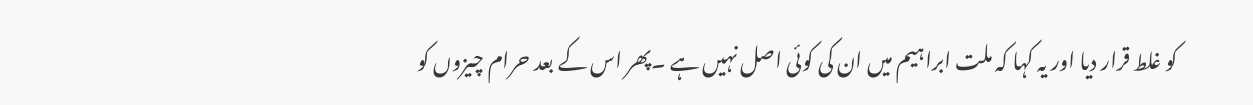کو غلط قرار دیا اور یہ کہا کہ ملت ابراہیم میں ان کی کوئی اصل نہیں ہے ۔پھر اس کے بعد حرام چیزوں کو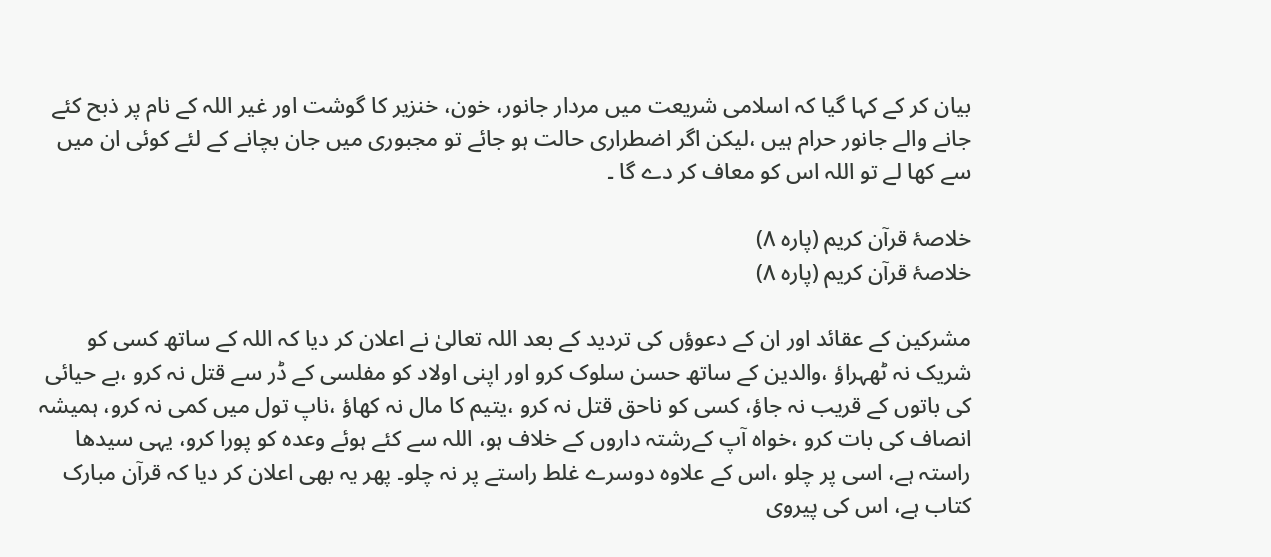بیان کر کے کہا گیا کہ اسلامی شریعت میں مردار جانور، خون، خنزیر کا گوشت اور غیر اللہ کے نام پر ذبح کئے جانے والے جانور حرام ہیں ،لیکن اگر اضطراری حالت ہو جائے تو مجبوری میں جان بچانے کے لئے کوئی ان میں سے کھا لے تو اللہ اس کو معاف کر دے گا ۔

خلاصۂ قرآن کریم (پارہ ۸)
خلاصۂ قرآن کریم (پارہ ۸)

مشرکین کے عقائد اور ان کے دعوؤں کی تردید کے بعد اللہ تعالیٰ نے اعلان کر دیا کہ اللہ کے ساتھ کسی کو شریک نہ ٹھہراؤ ،والدین کے ساتھ حسن سلوک کرو اور اپنی اولاد کو مفلسی کے ڈر سے قتل نہ کرو ،بے حیائی کی باتوں کے قریب نہ جاؤ، کسی کو ناحق قتل نہ کرو ،یتیم کا مال نہ کھاؤ ،ناپ تول میں کمی نہ کرو، ہمیشہ انصاف کی بات کرو ،خواہ آپ کےرشتہ داروں کے خلاف ہو، اللہ سے کئے ہوئے وعدہ کو پورا کرو، یہی سیدھا راستہ ہے، اسی پر چلو ،اس کے علاوہ دوسرے غلط راستے پر نہ چلو۔ پھر یہ بھی اعلان کر دیا کہ قرآن مبارک کتاب ہے، اس کی پیروی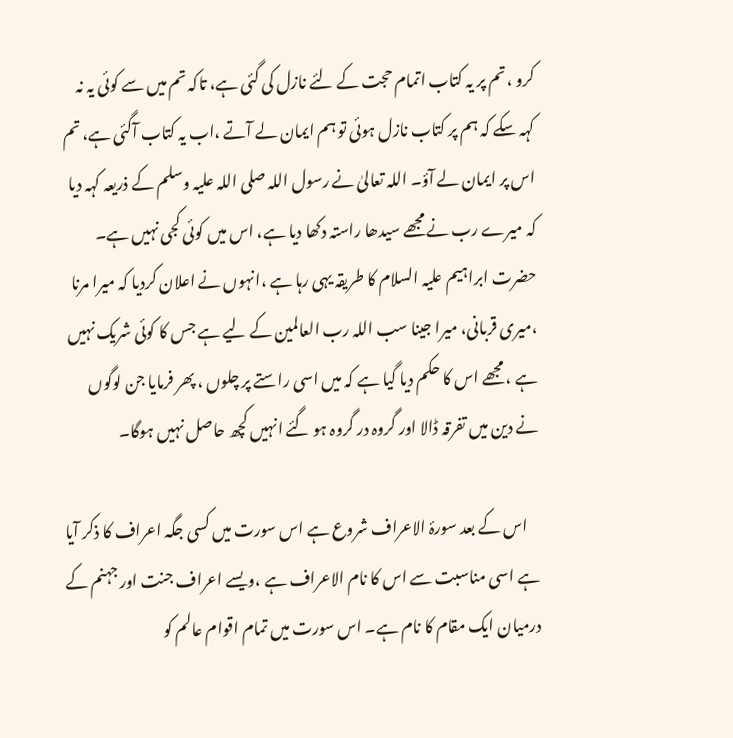کرو ،تم پر یہ کتاب اتمام حجت کے لئے نازل کی گئی ہے، تاکہ تم میں سے کوئی یہ نہ کہہ سکے کہ ہم پر کتاب نازل ہوئی تو ہم ایمان لے آتے ،اب یہ کتاب آگئی ہے، تم اس پر ایمان لے آؤ۔ اللہ تعالیٰ نے رسول اللہ صلی اللہ علیہ وسلم کے ذریعہ کہہ دیا کہ میرے رب نے مجھے سیدھا راستہ دکھا دیا ہے، اس میں کوئی کجی نہیں ہے۔ حضرت ابراہیم علیہ السلام کا طریقہ یہی رہا ہے ،انہوں نے اعلان کردیا کہ میرا مرنا ،میری قربانی، میرا جینا سب اللہ رب العالمین کے لیے ہے جس کا کوئی شریک نہیں ہے ، مجھے اس کا حکم دیا گیا ہے کہ میں اسی راستے پر چلوں ، پھر فرمایا جن لوگوں نے دین میں تفرقہ ڈالا اور گروہ در گروہ ہو گئے انہیں کچھ حاصل نہیں ہوگا۔

    اس کے بعد سورۂ الاعراف شروع ہے اس سورت میں کسی جگہ اعراف کا ذکر آیا ہے اسی مناسبت سے اس کا نام الاعراف ہے ،ویسے اعراف جنت اور جہنم کے درمیان ایک مقام کا نام ہے۔ اس سورت میں تمام اقوام عالم کو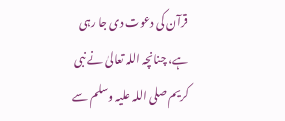قرآن کی دعوت دی جا رہی ہے، چنانچہ اللہ تعالیٰ نے نبی کریم صلی اللہ علیہ وسلم سے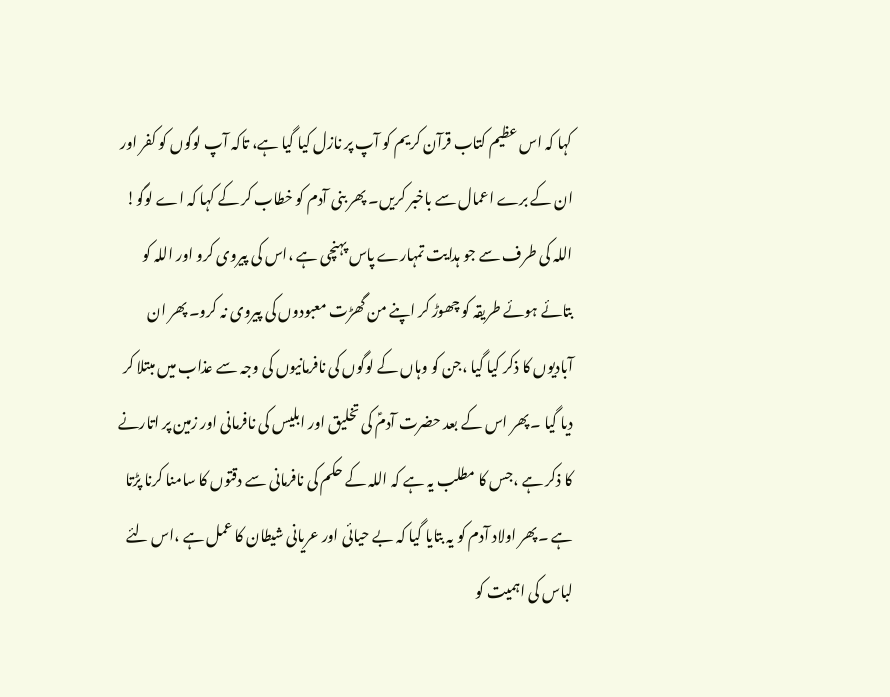کہا کہ اس عظیم کتاب قرآن کریم کو آپ پر نازل کیا گیا ہے، تاکہ آپ لوگوں کو کفر اور ان کے برے اعمال سے باخبر کریں۔ پھر بنی آدم کو خطاب کر کے کہا کہ اے لوگو! اللہ کی طرف سے جو ہدایت تمہارے پاس پہنچی ہے ،اس کی پیروی کرو اور اللہ کو بتائے ہوئے طریقہ کو چھوڑ کر اپنے من گھڑت معبودوں کی پیروی نہ کرو۔ پھر ان آبادیوں کا ذکر کیا گیا ،جن کو وہاں کے لوگوں کی نافرمانیوں کی وجہ سے عذاب میں مبتلا کر دیا گیا ۔ پھر اس کے بعد حضرت آدمؑ کی تخلیق اور ابلیس کی نافرمانی اور زمین پر اتارنے کا ذکر ہے ،جس کا مطلب یہ ہے کہ اللہ کے حکم کی نافرمانی سے دقتوں کا سامنا کرنا پڑتا ہے ۔پھر اولاد آدم کو یہ بتایا گیا کہ بے حیائی اور عریانی شیطان کا عمل ہے ،اس لئے لباس کی اہمیت کو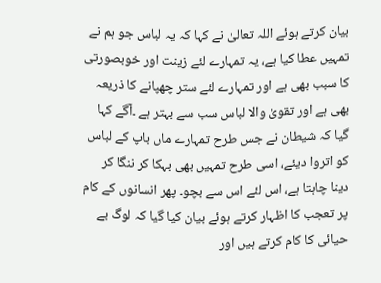بیان کرتے ہوئے اللہ تعالیٰ نے کہا کہ یہ لباس جو ہم نے تمہیں عطا کیا ہے، یہ تمہارے لئے زینت اور خوبصورتی کا سبب بھی ہے اور تمہارے لئے ستر چھپانے کا ذریعہ بھی ہے اور تقویٰ والا لباس سب سے بہتر ہے ۔آگے کہا گیا کہ شیطان نے جس طرح تمہارے ماں باپ کے لباس کو اتروا دیئے، اسی طرح تمہیں بھی بہکا کر ننگا کر دینا چاہتا ہے، اس لئے اس سے بچو۔ پھر انسانوں کے کام پر تعجب کا اظہار کرتے ہوئے بیان کیا گیا کہ لوگ بے حیائی کا کام کرتے ہیں اور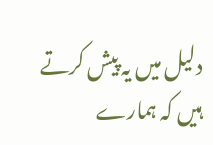دلیل میں یہ پیش کرتے ہیں کہ ہمارے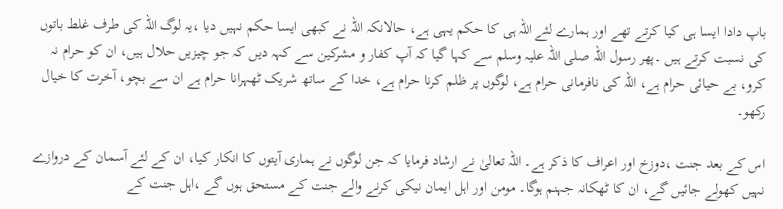باپ دادا ایسا ہی کیا کرتے تھے اور ہمارے لئے اللہ ہی کا حکم یہی ہے، حالانکہ اللہ نے کبھی ایسا حکم نہیں دیا ،یہ لوگ اللہ کی طرف غلط باتوں کی نسبت کرتے ہیں ۔پھر رسول اللہ صلی اللہ علیہ وسلم سے کہا گیا کہ آپ کفار و مشرکین سے کہہ دیں کہ جو چیزیں حلال ہیں، ان کو حرام نہ کرو، بے حیائی حرام ہے، اللہ کی نافرمانی حرام ہے، لوگوں پر ظلم کرنا حرام ہے، خدا کے ساتھ شریک ٹھہرانا حرام ہے ان سے بچو، آخرت کا خیال رکھو۔

اس کے بعد جنت ،دوزخ اور اعراف کا ذکر ہے۔ اللہ تعالیٰ نے ارشاد فرمایا کہ جن لوگوں نے ہماری آیتوں کا انکار کیا، ان کے لئے آسمان کے دروازے نہیں کھولے جائیں گے، ان کا ٹھکانہ جہنم ہوگا۔ مومن اور اہل ایمان نیکی کرنے والے جنت کے مستحق ہوں گے ،اہل جنت کے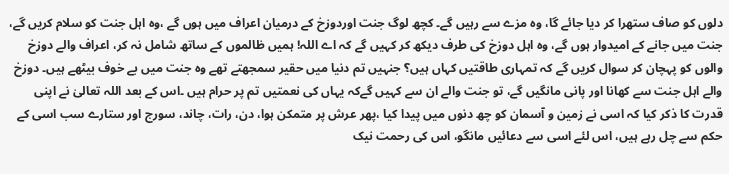دلوں کو صاف ستھرا کر دیا جائے گا، وہ مزے سے رہیں گے۔ کچھ لوگ جنت اوردوزخ کے درمیان اعراف میں ہوں گے ،وہ اہل جنت کو سلام کریں گے، جنت میں جانے کے امیدوار ہوں گے، وہ اہل دوزخ کی طرف دیکھ کر کہیں گے کہ اے اللہ! ہمیں ظالموں کے ساتھ شامل نہ کر، اعراف والے دوزخ والوں کو پہچان کر سوال کریں گے کہ تمہاری طاقتیں کہاں ہیں؟ جنہیں تم دنیا میں حقیر سمجھتے تھے وہ جنت میں بے خوف بیٹھے ہیں۔ دوزخ والے اہل جنت سے کھانا اور پانی مانگیں گے، تو جنت والے ان سے کہیں گےکہ یہاں کی نعمتیں تم پر حرام ہیں ۔اس کے بعد اللہ تعالیٰ نے اپنی قدرت کا ذکر کیا کہ اسی نے زمین و آسمان کو چھ دنوں میں پیدا کیا ،پھر عرش پر متمکن ہوا، دن، رات، چاند، سورج اور ستارے سب اسی کے حکم سے چل رہے ہیں، اس لئے اسی سے دعائیں مانگو، اس کی رحمت نیک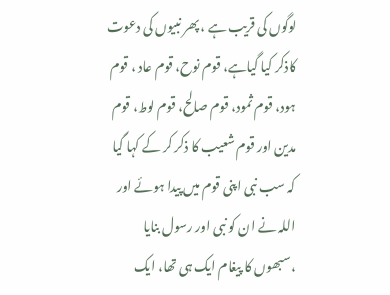لوگوں کی قریب ہے ، پھر نبیوں کی دعوت کاذکر کیا گیاہے، قوم نوح، قوم عاد ، قوم ہود، قوم ثمود، قوم صالح، قوم لوط، قوم مدین اور قوم شعیب کا ذکر کر کے کہا گیا کہ سب نبی اپنی قوم میں پیدا ہوئے اور اللہ نے ان کو نبی اور رسول بنایا ،سبھوں کا پیغام ایک ہی تھا، ایک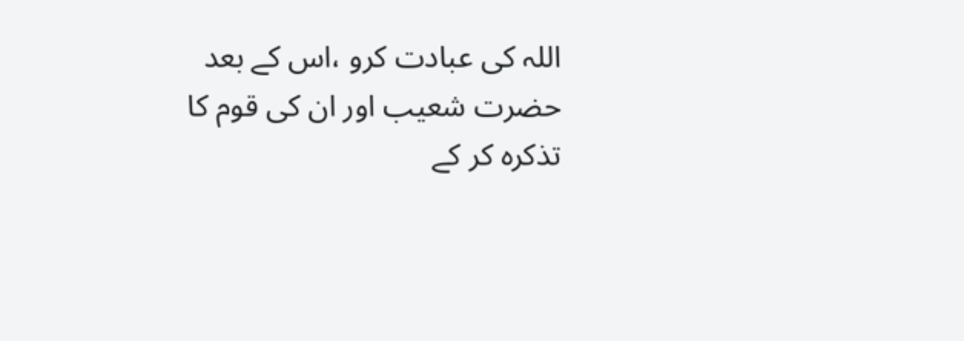اللہ کی عبادت کرو ،اس کے بعد حضرت شعیب اور ان کی قوم کا تذکرہ کر کے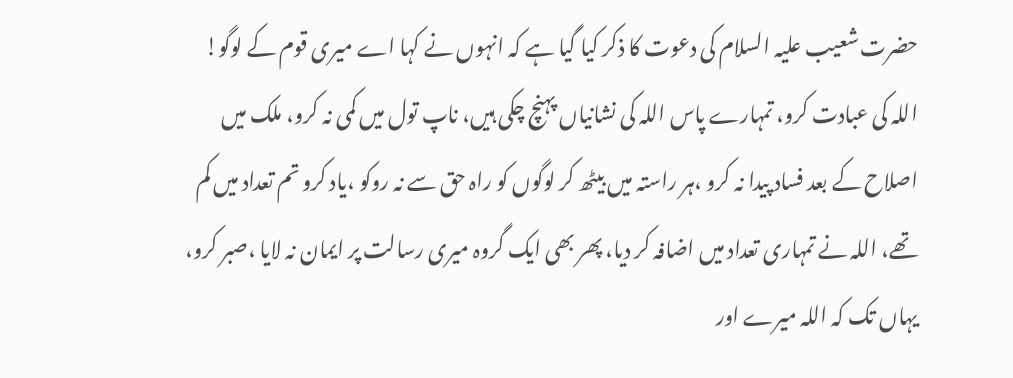حضرت شعیب علیہ السلام کی دعوت کا ذکر کیا گیا ہے کہ انہوں نے کہا اے میری قوم کے لوگو! اللہ کی عبادت کرو، تمہارے پاس اللہ کی نشانیاں پہنچ چکی ہیں، ناپ تول میں کمی نہ کرو، ملک میں اصلاح کے بعد فساد پیدا نہ کرو ،ہر راستہ میں بیٹھ کر لوگوں کو راہ حق سے نہ روکو ،یاد کرو تم تعداد میں کم تھے، اللہ نے تمہاری تعداد میں اضافہ کر دیا، پھر بھی ایک گروہ میری رسالت پر ایمان نہ لایا ،صبر کرو، یہاں تک کہ اللہ میرے اور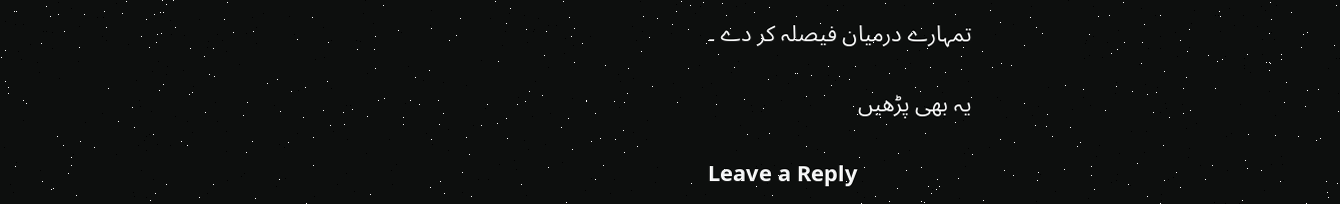تمہارے درمیان فیصلہ کر دے ۔

یہ بھی پڑھیں

Leave a Reply